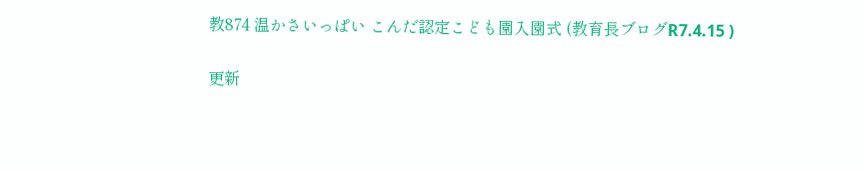教874 温かさいっぱい こんだ認定こども園入園式 (教育長ブログR7.4.15 )

更新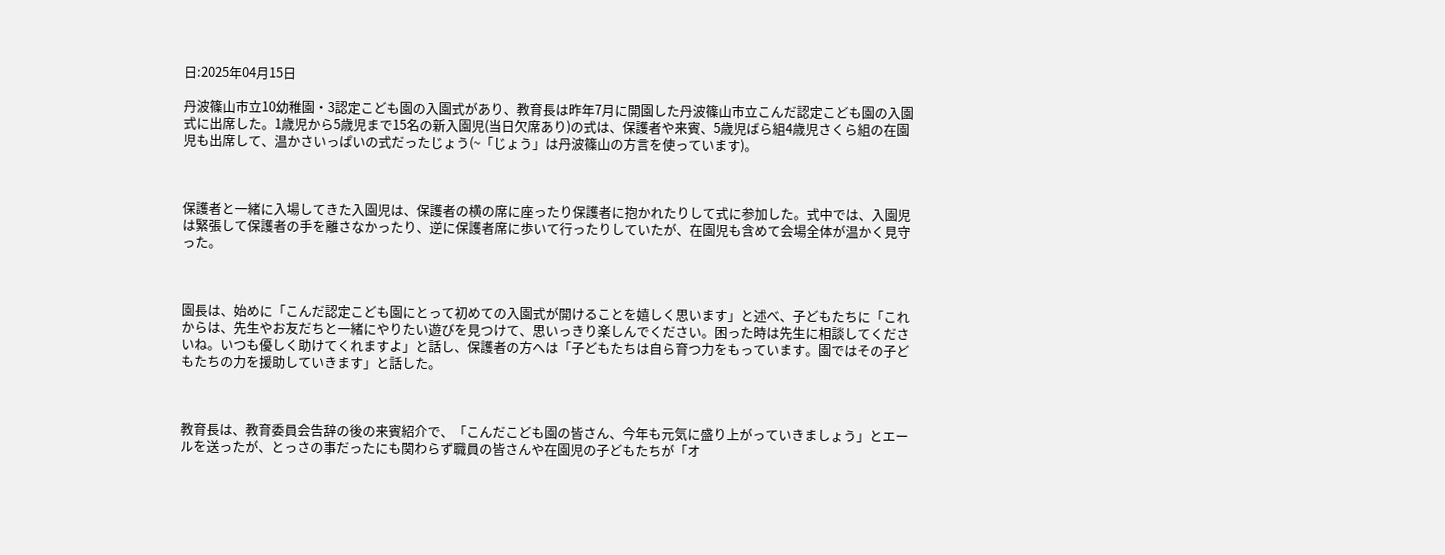日:2025年04月15日

丹波篠山市立10幼稚園・3認定こども園の入園式があり、教育長は昨年7月に開園した丹波篠山市立こんだ認定こども園の入園式に出席した。1歳児から5歳児まで15名の新入園児(当日欠席あり)の式は、保護者や来賓、5歳児ばら組4歳児さくら組の在園児も出席して、温かさいっぱいの式だったじょう(~「じょう」は丹波篠山の方言を使っています)。



保護者と一緒に入場してきた入園児は、保護者の横の席に座ったり保護者に抱かれたりして式に参加した。式中では、入園児は緊張して保護者の手を離さなかったり、逆に保護者席に歩いて行ったりしていたが、在園児も含めて会場全体が温かく見守った。



園長は、始めに「こんだ認定こども園にとって初めての入園式が開けることを嬉しく思います」と述べ、子どもたちに「これからは、先生やお友だちと一緒にやりたい遊びを見つけて、思いっきり楽しんでください。困った時は先生に相談してくださいね。いつも優しく助けてくれますよ」と話し、保護者の方へは「子どもたちは自ら育つ力をもっています。園ではその子どもたちの力を援助していきます」と話した。



教育長は、教育委員会告辞の後の来賓紹介で、「こんだこども園の皆さん、今年も元気に盛り上がっていきましょう」とエールを送ったが、とっさの事だったにも関わらず職員の皆さんや在園児の子どもたちが「オ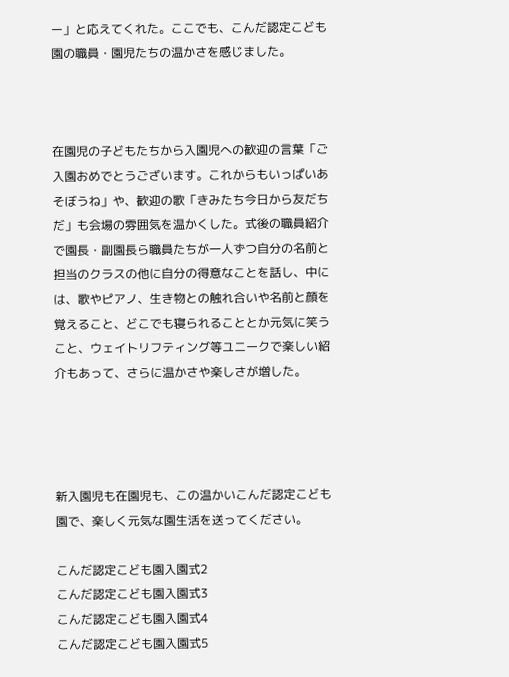ー」と応えてくれた。ここでも、こんだ認定こども園の職員・園児たちの温かさを感じました。



在園児の子どもたちから入園児への歓迎の言葉「ご入園おめでとうございます。これからもいっぱいあそぼうね」や、歓迎の歌「きみたち今日から友だちだ」も会場の雰囲気を温かくした。式後の職員紹介で園長・副園長ら職員たちが一人ずつ自分の名前と担当のクラスの他に自分の得意なことを話し、中には、歌やピアノ、生き物との触れ合いや名前と顔を覚えること、どこでも寝られることとか元気に笑うこと、ウェイトリフティング等ユニークで楽しい紹介もあって、さらに温かさや楽しさが増した。




新入園児も在園児も、この温かいこんだ認定こども園で、楽しく元気な園生活を送ってください。

こんだ認定こども園入園式2
こんだ認定こども園入園式3
こんだ認定こども園入園式4
こんだ認定こども園入園式5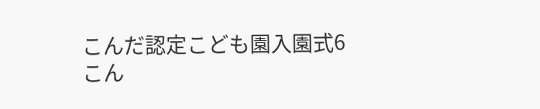こんだ認定こども園入園式6
こん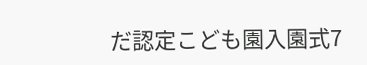だ認定こども園入園式7